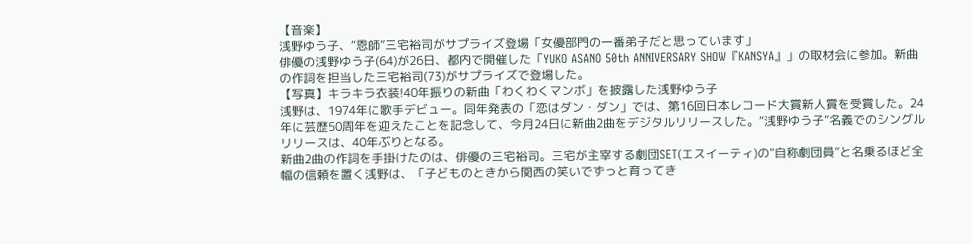【音楽】
浅野ゆう子、“恩師”三宅裕司がサプライズ登場「女優部門の一番弟子だと思っています」
俳優の浅野ゆう子(64)が26日、都内で開催した「YUKO ASANO 50th ANNIVERSARY SHOW『KANSYA』」の取材会に参加。新曲の作詞を担当した三宅裕司(73)がサプライズで登場した。
【写真】キラキラ衣装!40年振りの新曲「わくわくマンボ」を披露した浅野ゆう子
浅野は、1974年に歌手デビュー。同年発表の「恋はダン・ダン」では、第16回日本レコード大賞新人賞を受賞した。24年に芸歴50周年を迎えたことを記念して、今月24日に新曲2曲をデジタルリリースした。“浅野ゆう子”名義でのシングルリリースは、40年ぶりとなる。
新曲2曲の作詞を手掛けたのは、俳優の三宅裕司。三宅が主宰する劇団SET(エスイーティ)の“自称劇団員”と名乗るほど全幅の信頼を置く浅野は、「子どものときから関西の笑いでずっと育ってき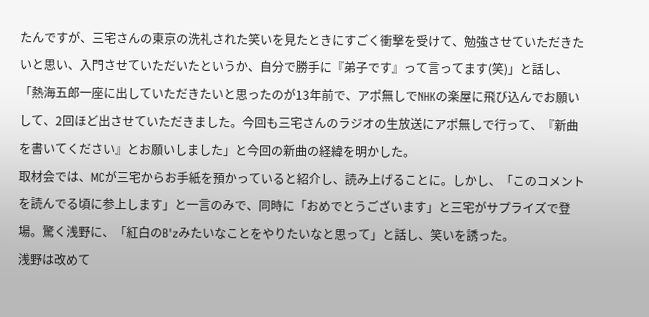たんですが、三宅さんの東京の洗礼された笑いを見たときにすごく衝撃を受けて、勉強させていただきたいと思い、入門させていただいたというか、自分で勝手に『弟子です』って言ってます(笑)」と話し、「熱海五郎一座に出していただきたいと思ったのが13年前で、アポ無しでNHKの楽屋に飛び込んでお願いして、2回ほど出させていただきました。今回も三宅さんのラジオの生放送にアポ無しで行って、『新曲を書いてください』とお願いしました」と今回の新曲の経緯を明かした。
取材会では、MCが三宅からお手紙を預かっていると紹介し、読み上げることに。しかし、「このコメントを読んでる頃に参上します」と一言のみで、同時に「おめでとうございます」と三宅がサプライズで登場。驚く浅野に、「紅白のB'zみたいなことをやりたいなと思って」と話し、笑いを誘った。
浅野は改めて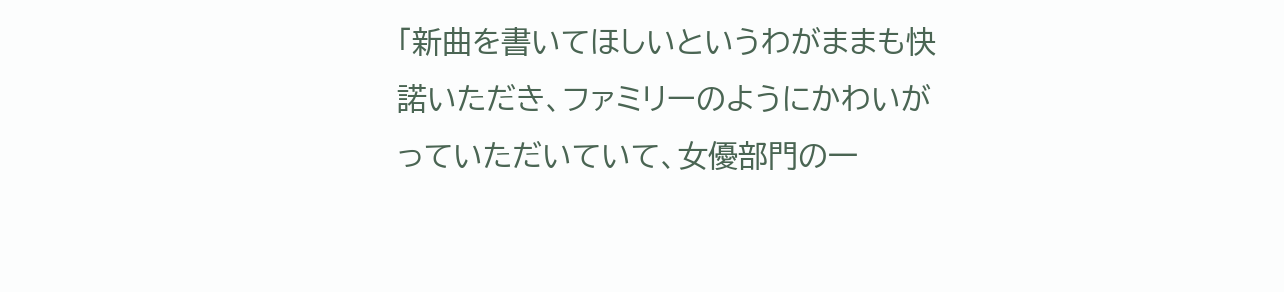「新曲を書いてほしいというわがままも快諾いただき、ファミリーのようにかわいがっていただいていて、女優部門の一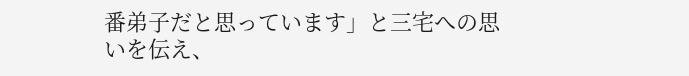番弟子だと思っています」と三宅への思いを伝え、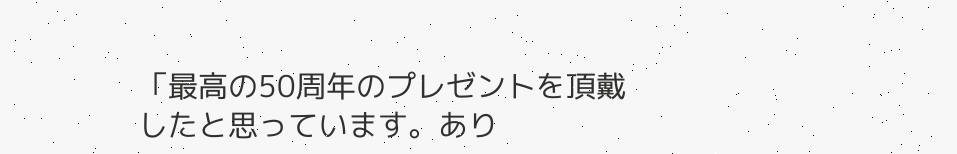「最高の50周年のプレゼントを頂戴したと思っています。あり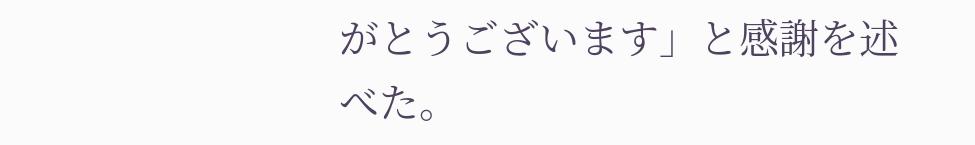がとうございます」と感謝を述べた。